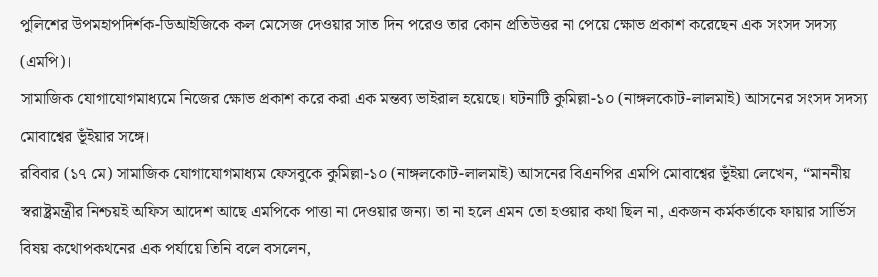পুলিশের উপমহাপদির্শক-ডিআইজিকে কল মেসেজ দেওয়ার সাত দিন পরেও তার কোন প্রতিউত্তর না পেয়ে ক্ষোভ প্রকাশ করেছেন এক সংসদ সদস্য (এমপি)।
সামাজিক যোগাযোগমাধ্যমে নিজের ক্ষোভ প্রকাশ করে করা এক মন্তব্য ভাইরাল হয়েছে। ঘটনাটি কুমিল্লা-১০ (নাঙ্গলকোট-লালমাই) আসনের সংসদ সদস্য মোবাশ্বের ভূঁইয়ার সঙ্গে।
রবিবার (১৭ মে) সামাজিক যোগাযোগমাধ্যম ফেসবুকে কুমিল্লা-১০ (নাঙ্গলকোট-লালমাই) আসনের বিএনপির এমপি মোবাশ্বের ভূঁইয়া লেখেন, “মাননীয় স্বরাষ্ট্রমন্ত্রীর নিশ্চয়ই অফিস আদেশ আছে এমপিকে পাত্তা না দেওয়ার জন্য। তা না হলে এমন তো হওয়ার কথা ছিল না, একজন কর্মকর্তাকে ফায়ার সার্ভিস বিষয় কথোপকথনের এক পর্যায়ে তিনি বলে বসলেন,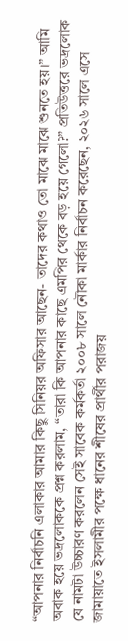“আপনার নির্বাচনি এলাকার আমার কিছু সিনিয়র অফিসার আছেন- তাদের কথাও তো মাঝে মাঝে শুনতে হয়।” আমি অবাক হয়ে ভদ্রলোককে প্রশ্ন করলাম, “তারা কি আপনার কাছে এমপির থেকে বড় হয়ে গেলো?” প্রতিউত্তরে ভদ্রলোক যে নামটা উচ্চারণ করলেন সেই সাবেক কর্মকর্তা ২০০৮ সালে নৌকা মার্কার নির্বাচন করেছেন, ২০২৬ সালে এসে জামায়াতে ইসলামীর পক্ষে ধানের শীষের প্রার্থীর পরাজয়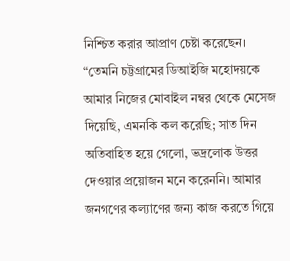নিশ্চিত করার আপ্রাণ চেষ্টা করেছেন।
“তেমনি চট্টগ্রামের ডিআইজি মহোদয়কে আমার নিজের মোবাইল নম্বর থেকে মেসেজ দিয়েছি, এমনকি কল করেছি; সাত দিন অতিবাহিত হয়ে গেলো, ভদ্রলোক উত্তর দেওয়ার প্রয়োজন মনে করেননি। আমার জনগণের কল্যাণের জন্য কাজ করতে গিয়ে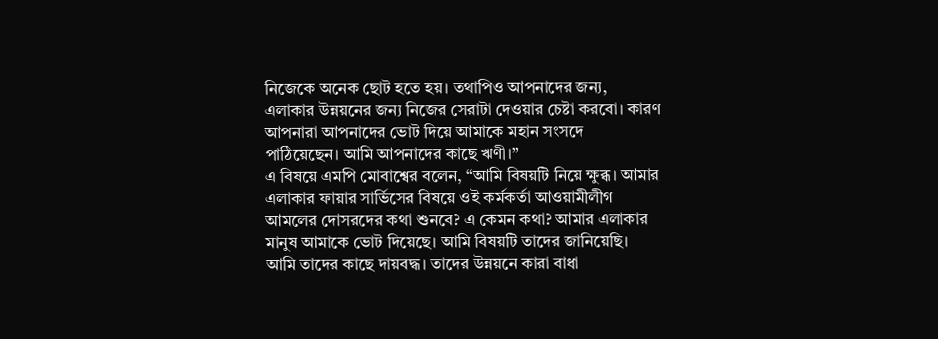নিজেকে অনেক ছোট হতে হয়। তথাপিও আপনাদের জন্য, এলাকার উন্নয়নের জন্য নিজের সেরাটা দেওয়ার চেষ্টা করবো। কারণ আপনারা আপনাদের ভোট দিয়ে আমাকে মহান সংসদে পাঠিয়েছেন। আমি আপনাদের কাছে ঋণী।”
এ বিষয়ে এমপি মোবাশ্বের বলেন, “আমি বিষয়টি নিয়ে ক্ষুব্ধ। আমার এলাকার ফায়ার সার্ভিসের বিষয়ে ওই কর্মকর্তা আওয়ামীলীগ আমলের দোসরদের কথা শুনবে? এ কেমন কথা? আমার এলাকার মানুষ আমাকে ভোট দিয়েছে। আমি বিষয়টি তাদের জানিয়েছি। আমি তাদের কাছে দায়বদ্ধ। তাদের উন্নয়নে কারা বাধা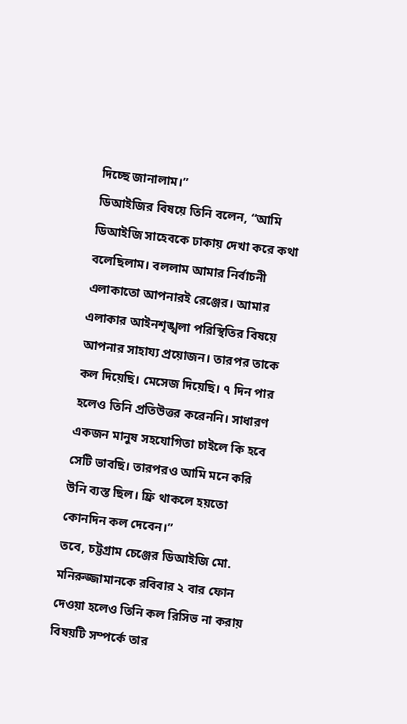দিচ্ছে জানালাম।”
ডিআইজির বিষয়ে তিনি বলেন, “আমি ডিআইজি সাহেবকে ঢাকায় দেখা করে কথা বলেছিলাম। বললাম আমার নির্বাচনী এলাকাতো আপনারই রেঞ্জের। আমার এলাকার আইনশৃঙ্খলা পরিস্থিতির বিষয়ে আপনার সাহায্য প্রয়োজন। তারপর তাকে কল দিয়েছি। মেসেজ দিয়েছি। ৭ দিন পার হলেও তিনি প্রতিউত্তর করেননি। সাধারণ একজন মানুষ সহযোগিতা চাইলে কি হবে সেটি ভাবছি। তারপরও আমি মনে করি উনি ব্যস্ত ছিল। ফ্রি থাকলে হয়তো কোনদিন কল দেবেন।”
তবে, চট্টগ্রাম চেঞ্জের ডিআইজি মো. মনিরুজ্জামানকে রবিবার ২ বার ফোন দেওয়া হলেও তিনি কল রিসিভ না করায় বিষয়টি সম্পর্কে তার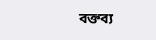বক্তব্য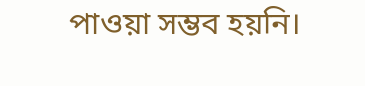পাওয়া সম্ভব হয়নি।